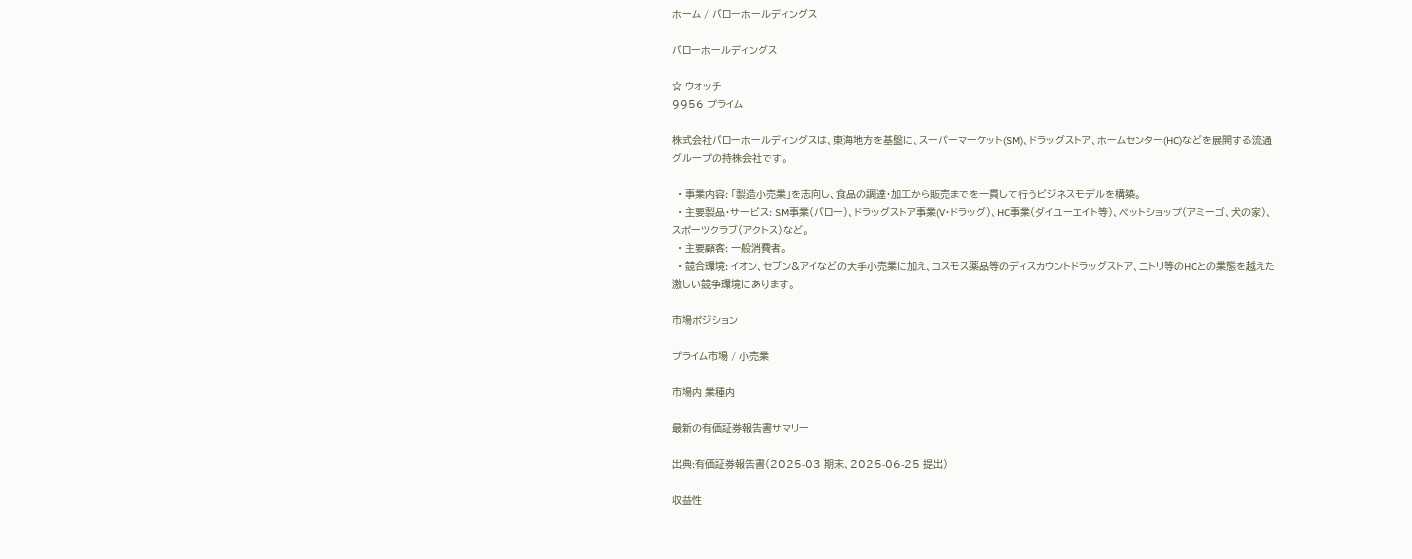ホーム / バローホールディングス

バローホールディングス

☆ ウォッチ
9956 プライム

株式会社バローホールディングスは、東海地方を基盤に、スーパーマーケット(SM)、ドラッグストア、ホームセンター(HC)などを展開する流通グループの持株会社です。

  • 事業内容: 「製造小売業」を志向し、食品の調達・加工から販売までを一貫して行うビジネスモデルを構築。
  • 主要製品・サービス: SM事業(バロー)、ドラッグストア事業(V・ドラッグ)、HC事業(ダイユーエイト等)、ペットショップ(アミーゴ、犬の家)、スポーツクラブ(アクトス)など。
  • 主要顧客: 一般消費者。
  • 競合環境: イオン、セブン&アイなどの大手小売業に加え、コスモス薬品等のディスカウントドラッグストア、ニトリ等のHCとの業態を越えた激しい競争環境にあります。

市場ポジション

プライム市場 / 小売業

市場内 業種内

最新の有価証券報告書サマリー

出典:有価証券報告書(2025-03 期末、2025-06-25 提出)

収益性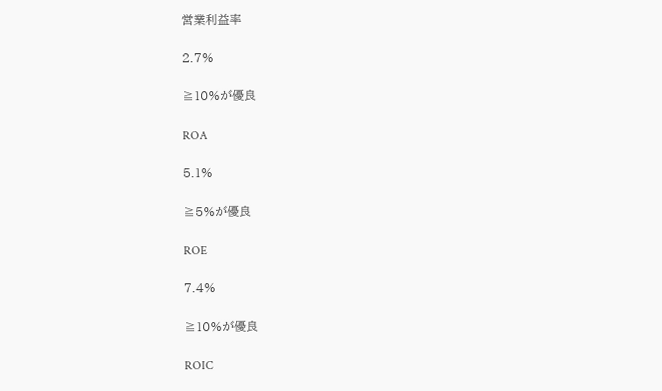営業利益率

2.7%

≧10%が優良

ROA

5.1%

≧5%が優良

ROE

7.4%

≧10%が優良

ROIC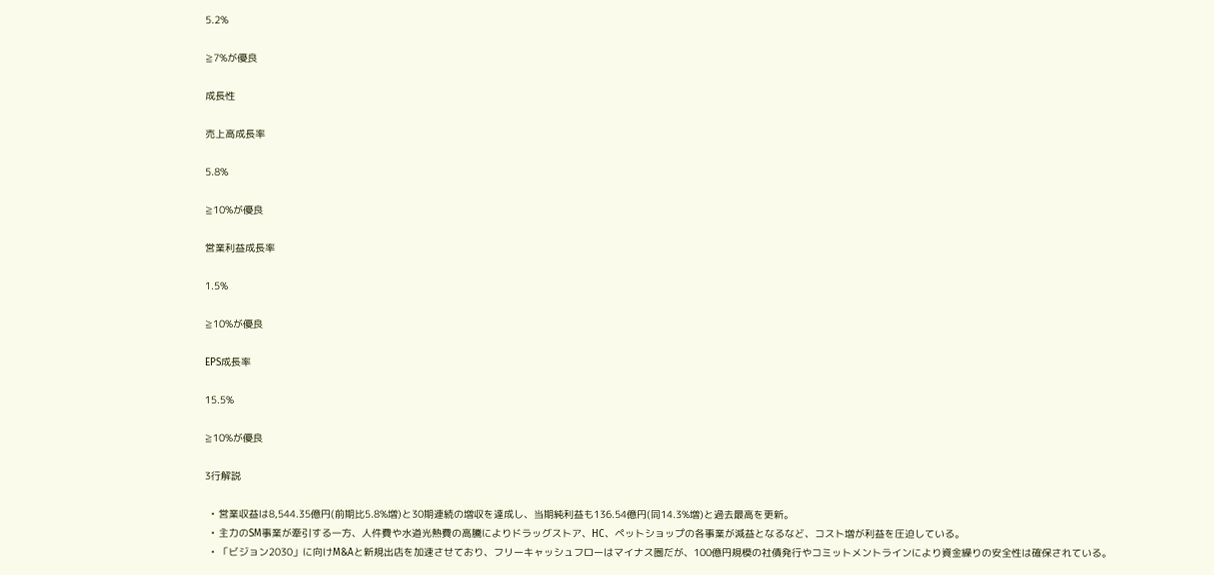5.2%

≧7%が優良

成長性

売上高成長率

5.8%

≧10%が優良

営業利益成長率

1.5%

≧10%が優良

EPS成長率

15.5%

≧10%が優良

3行解説

  • 営業収益は8,544.35億円(前期比5.8%増)と30期連続の増収を達成し、当期純利益も136.54億円(同14.3%増)と過去最高を更新。
  • 主力のSM事業が牽引する一方、人件費や水道光熱費の高騰によりドラッグストア、HC、ペットショップの各事業が減益となるなど、コスト増が利益を圧迫している。
  • 「ビジョン2030」に向けM&Aと新規出店を加速させており、フリーキャッシュフローはマイナス圏だが、100億円規模の社債発行やコミットメントラインにより資金繰りの安全性は確保されている。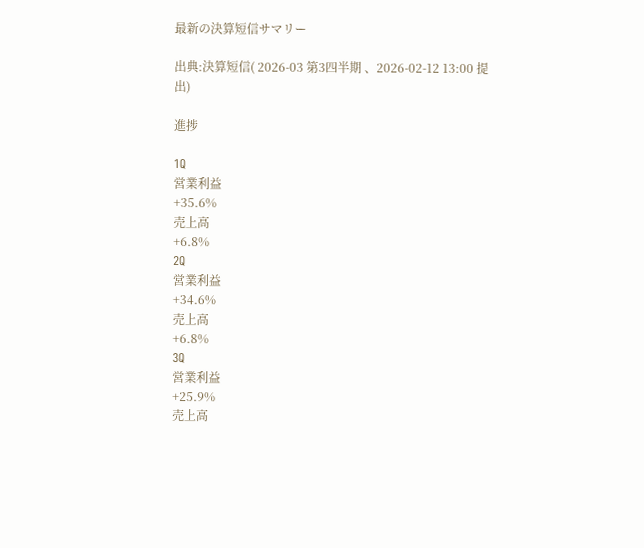最新の決算短信サマリー

出典:決算短信( 2026-03 第3四半期 、2026-02-12 13:00 提出)

進捗

1Q
営業利益
+35.6%
売上高
+6.8%
2Q
営業利益
+34.6%
売上高
+6.8%
3Q
営業利益
+25.9%
売上高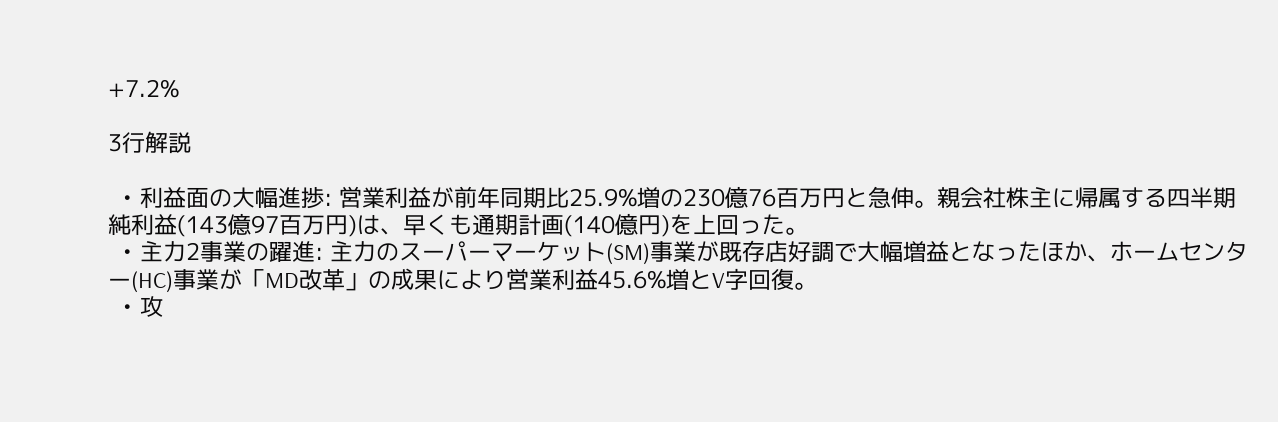+7.2%

3行解説

  • 利益面の大幅進捗: 営業利益が前年同期比25.9%増の230億76百万円と急伸。親会社株主に帰属する四半期純利益(143億97百万円)は、早くも通期計画(140億円)を上回った。
  • 主力2事業の躍進: 主力のスーパーマーケット(SM)事業が既存店好調で大幅増益となったほか、ホームセンター(HC)事業が「MD改革」の成果により営業利益45.6%増とV字回復。
  • 攻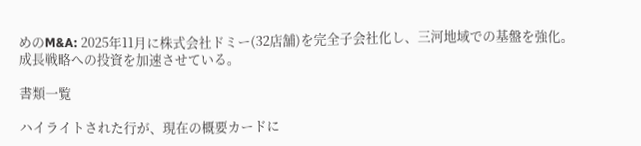めのM&A: 2025年11月に株式会社ドミー(32店舗)を完全子会社化し、三河地域での基盤を強化。成長戦略への投資を加速させている。

書類一覧

ハイライトされた行が、現在の概要カードに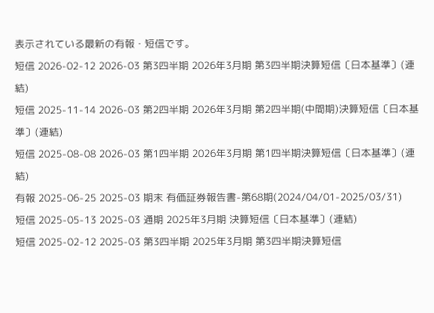表示されている最新の有報・短信です。
短信 2026-02-12 2026-03 第3四半期 2026年3月期 第3四半期決算短信〔日本基準〕(連結)
短信 2025-11-14 2026-03 第2四半期 2026年3月期 第2四半期(中間期)決算短信〔日本基準〕(連結)
短信 2025-08-08 2026-03 第1四半期 2026年3月期 第1四半期決算短信〔日本基準〕(連結)
有報 2025-06-25 2025-03 期末 有価証券報告書-第68期(2024/04/01-2025/03/31)
短信 2025-05-13 2025-03 通期 2025年3月期 決算短信〔日本基準〕(連結)
短信 2025-02-12 2025-03 第3四半期 2025年3月期 第3四半期決算短信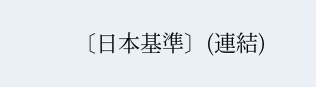〔日本基準〕(連結)